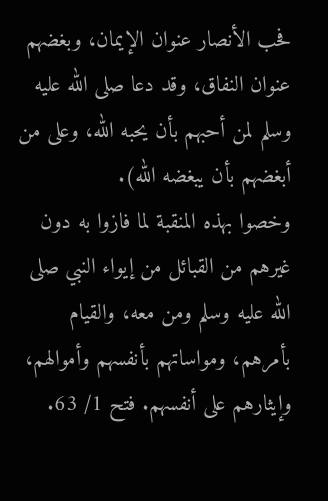فحب الأنصار عنوان الإيمان، وبغضهم عنوان النفاق، وقد دعا صلى الله عليه وسلم لمن أحبهم بأن يحبه الله، وعلى من أبغضهم بأن يبغضه الله).
وخصوا بهذه المنقبة لما فازوا به دون غيرهم من القبائل من إيواء النبي صلى الله عليه وسلم ومن معه، والقيام بأمرهم، ومواساتهم بأنفسهم وأموالهم، وإيثارهم على أنفسهم. فتح 1/ 63.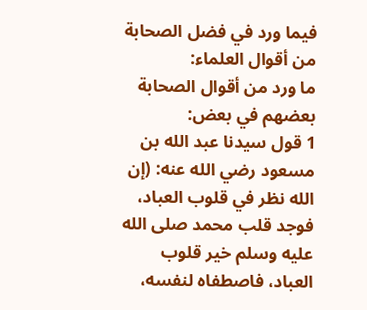فيما ورد في فضل الصحابة من أقوال العلماء:
ما ورد من أقوال الصحابة بعضهم في بعض:
1 قول سيدنا عبد الله بن مسعود رضي الله عنه: (إن الله نظر في قلوب العباد، فوجد قلب محمد صلى الله عليه وسلم خير قلوب العباد، فاصطفاه لنفسه،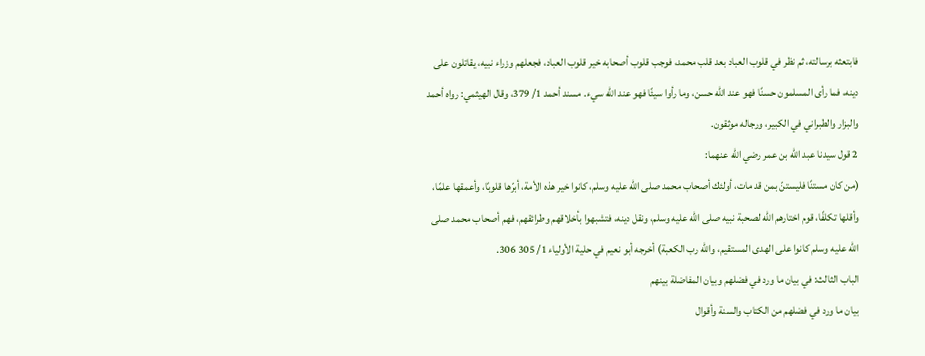فابتعثه برسالته، ثم نظر في قلوب العباد بعد قلب محمد، فوجب قلوب أصحابه خير قلوب العباد، فجعلهم وزراء نبيه، يقاتلون على دينه، فما رأى المسلمون حسنًا فهو عند الله حسن، وما رأوا سيئًا فهو عند الله سيء. مسند أحمد 1/ 379، وقال الهيثمي: رواه أحمد والبزار والطبراني في الكبير، ورجاله موثقون.
2 قول سيدنا عبد الله بن عمر رضي الله عنهما:
(من كان مستنًا فليستنّ بمن قد مات، أولئك أصحاب محمد صلى الله عليه وسلم، كانوا خير هذه الأمة، أبرّها قلوبًا، وأعمقها علمًا، وأقلها تكلفًا، قوم اختارهم الله لصحبة نبيه صلى الله عليه وسلم، ونقل دينه، فتشبهوا بأخلاقهم وطرائقهم، فهم أصحاب محمد صلى الله عليه وسلم كانوا على الهدى المستقيم، والله رب الكعبة) أخرجه أبو نعيم في حلية الأولياء 1/ 305 306.
الباب الثالث: في بيان ما ورد في فضلهم وبيان المفاضلة بينهم
بيان ما ورد في فضلهم من الكتاب والسنة وأقوال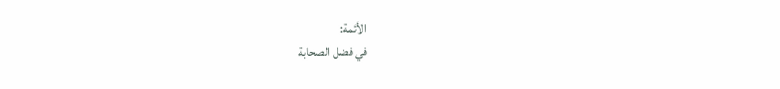الأئمة:
في فضل الصحابة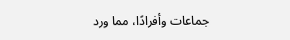جماعات وأفرادًا، مما ورد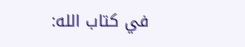في كتاب الله: